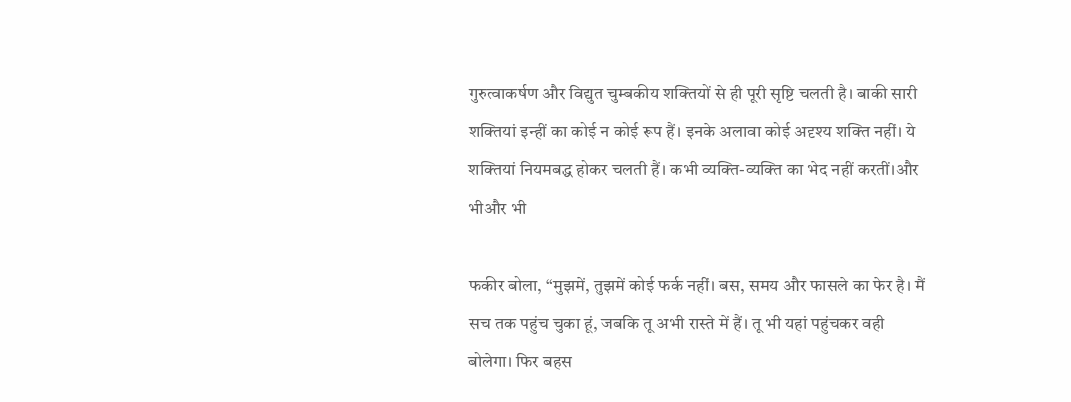गुरुत्वाकर्षण और विद्युत चुम्बकीय शक्तियों से ही पूरी सृष्टि चलती है। बाकी सारी शक्तियां इन्हीं का कोई न कोई रूप हैं। इनके अलावा कोई अदृश्य शक्ति नहीं। ये शक्तियां नियमबद्ध होकर चलती हैं। कभी व्यक्ति-व्यक्ति का भेद नहीं करतीं।और भीऔर भी

फकीर बोला, “मुझमें, तुझमें कोई फर्क नहीं। बस, समय और फासले का फेर है। मैं सच तक पहुंच चुका हूं, जबकि तू अभी रास्ते में हैं। तू भी यहां पहुंचकर वही बोलेगा। फिर बहस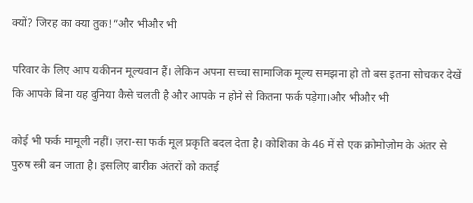क्यों? जिरह का क्या तुक!”और भीऔर भी

परिवार के लिए आप यकीनन मूल्यवान हैं। लेकिन अपना सच्चा सामाजिक मूल्य समझना हो तो बस इतना सोचकर देखें कि आपके बिना यह दुनिया कैसे चलती है और आपके न होने से कितना फर्क पड़ेगा।और भीऔर भी

कोई भी फर्क मामूली नहीं। ज़रा-सा फर्क मूल प्रकृति बदल देता है। कोशिका के 46 में से एक क्रोमोज़ोम के अंतर से पुरुष स्त्री बन जाता है। इसलिए बारीक अंतरों को कतई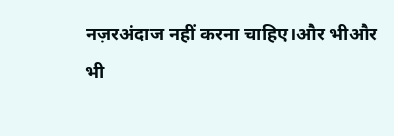नज़रअंदाज नहीं करना चाहिए।और भीऔर भी